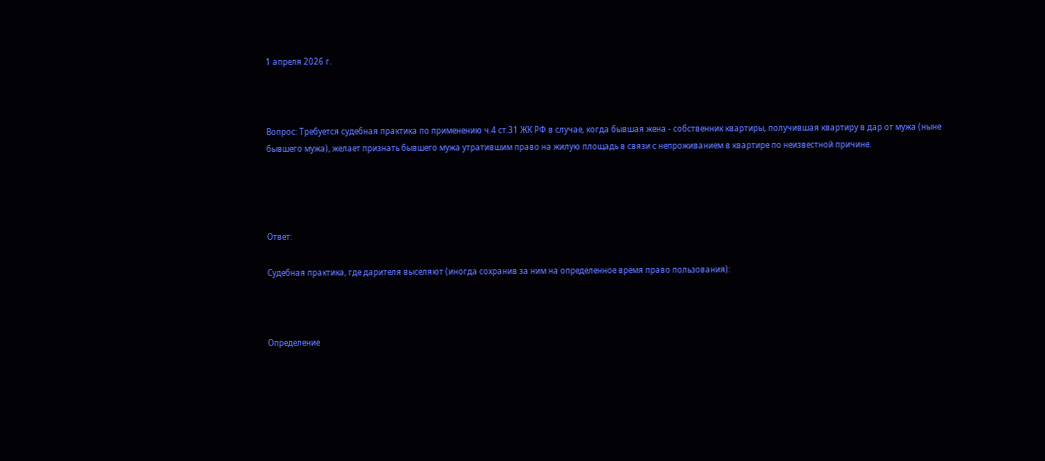1 апреля 2026 г.



Вопрос: Требуется судебная практика по применению ч.4 ст.31 ЖК РФ в случае, когда бывшая жена - собственник квартиры, получившая квартиру в дар от мужа (ныне бывшего мужа), желает признать бывшего мужа утратившим право на жилую площадь в связи с непроживанием в квартире по неизвестной причине.




Ответ:

Судебная практика, где дарителя выселяют (иногда сохранив за ним на определенное время право пользования):



Определение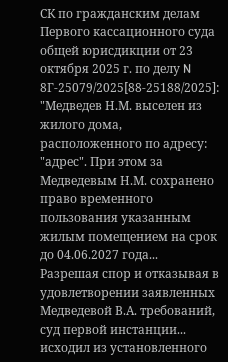СК по гражданским делам Первого кассационного суда общей юрисдикции от 23 октября 2025 г. по делу N 8Г-25079/2025[88-25188/2025]: "Медведев Н.М. выселен из жилого дома, расположенного по адресу: "адрес". При этом за Медведевым Н.М. сохранено право временного пользования указанным жилым помещением на срок до 04.06.2027 года... Разрешая спор и отказывая в удовлетворении заявленных Медведевой В.А. требований, суд первой инстанции... исходил из установленного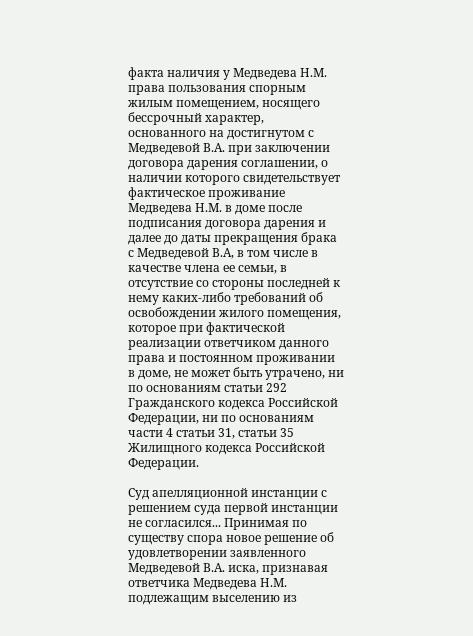факта наличия у Медведева Н.М. права пользования спорным жилым помещением, носящего бессрочный характер, основанного на достигнутом с Медведевой В.А. при заключении договора дарения соглашении, о наличии которого свидетельствует фактическое проживание Медведева Н.М. в доме после подписания договора дарения и далее до даты прекращения брака с Медведевой В.А, в том числе в качестве члена ее семьи, в отсутствие со стороны последней к нему каких-либо требований об освобождении жилого помещения, которое при фактической реализации ответчиком данного права и постоянном проживании в доме, не может быть утрачено, ни по основаниям статьи 292 Гражданского кодекса Российской Федерации, ни по основаниям части 4 статьи 31, статьи 35 Жилищного кодекса Российской Федерации.

Суд апелляционной инстанции с решением суда первой инстанции не согласился... Принимая по существу спора новое решение об удовлетворении заявленного Медведевой В.А. иска, признавая ответчика Медведева Н.М. подлежащим выселению из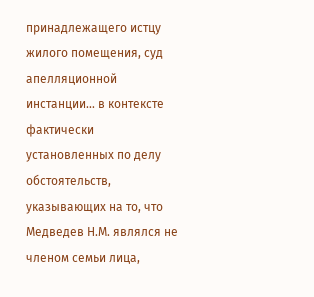принадлежащего истцу жилого помещения, суд апелляционной инстанции... в контексте фактически установленных по делу обстоятельств, указывающих на то, что Медведев Н.М. являлся не членом семьи лица,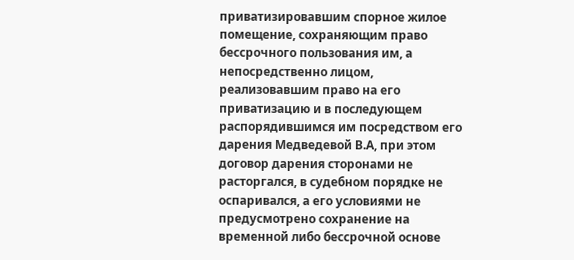приватизировавшим спорное жилое помещение, сохраняющим право бессрочного пользования им, а непосредственно лицом, реализовавшим право на его приватизацию и в последующем распорядившимся им посредством его дарения Медведевой В.А, при этом договор дарения сторонами не расторгался, в судебном порядке не оспаривался, а его условиями не предусмотрено сохранение на временной либо бессрочной основе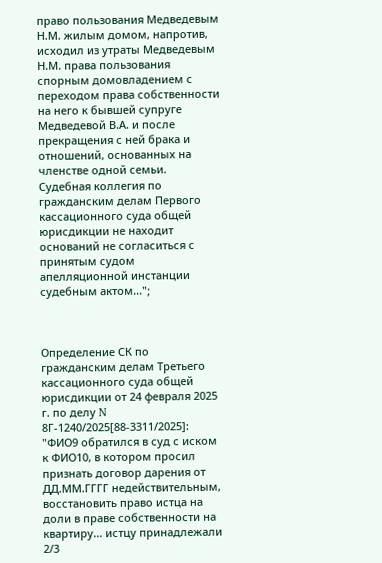право пользования Медведевым Н.М. жилым домом, напротив, исходил из утраты Медведевым Н.М. права пользования спорным домовладением с переходом права собственности на него к бывшей супруге Медведевой В.А. и после прекращения с ней брака и отношений, основанных на членстве одной семьи. Судебная коллегия по гражданским делам Первого кассационного суда общей юрисдикции не находит оснований не согласиться с принятым судом апелляционной инстанции судебным актом...";



Определение СК по гражданским делам Третьего кассационного суда общей юрисдикции от 24 февраля 2025 г. по делу N 8Г-1240/2025[88-3311/2025]: "ФИО9 обратился в суд с иском к ФИО10, в котором просил признать договор дарения от ДД.ММ.ГГГГ недействительным, восстановить право истца на доли в праве собственности на квартиру... истцу принадлежали 2/3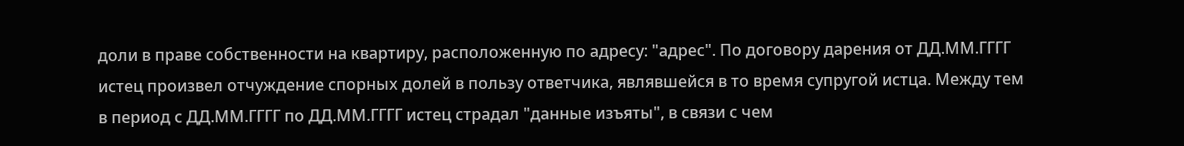доли в праве собственности на квартиру, расположенную по адресу: "адрес". По договору дарения от ДД.ММ.ГГГГ истец произвел отчуждение спорных долей в пользу ответчика, являвшейся в то время супругой истца. Между тем в период с ДД.ММ.ГГГГ по ДД.ММ.ГГГГ истец страдал "данные изъяты", в связи с чем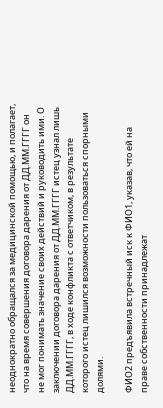неоднократно обращался за медицинской помощью, и полагает, что на время совершения договора дарения от ДД.ММ.ГГГГ он не мог понимать значение своих действий и руководить ими. О заключении договора дарения от ДД.ММ.ГГГГ истец узнал лишь ДД.ММ.ГГГГ, в ходе конфликта с ответчиком, в результате которого истец лишился возможности пользоваться спорными долями.

ФИО2 предъявила встречный иск к ФИО1, указав, что ей на праве собственности принадлежат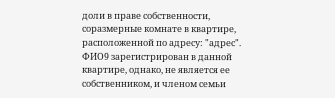доли в праве собственности, соразмерные комнате в квартире, расположенной по адресу: "адрес". ФИО9 зарегистрирован в данной квартире, однако, не является ее собственником, и членом семьи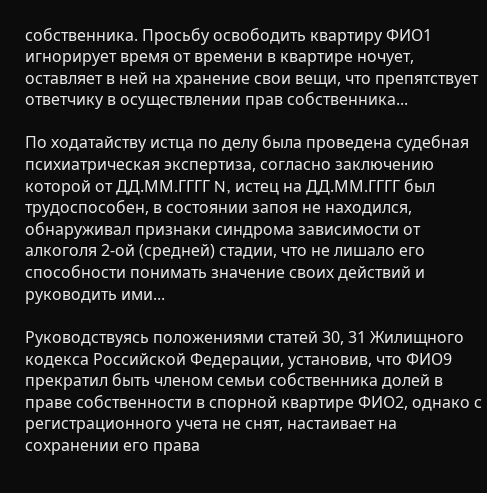собственника. Просьбу освободить квартиру ФИО1 игнорирует время от времени в квартире ночует, оставляет в ней на хранение свои вещи, что препятствует ответчику в осуществлении прав собственника...

По ходатайству истца по делу была проведена судебная психиатрическая экспертиза, согласно заключению которой от ДД.ММ.ГГГГ N, истец на ДД.ММ.ГГГГ был трудоспособен, в состоянии запоя не находился, обнаруживал признаки синдрома зависимости от алкоголя 2-ой (средней) стадии, что не лишало его способности понимать значение своих действий и руководить ими...

Руководствуясь положениями статей 30, 31 Жилищного кодекса Российской Федерации, установив, что ФИО9 прекратил быть членом семьи собственника долей в праве собственности в спорной квартире ФИО2, однако с регистрационного учета не снят, настаивает на сохранении его права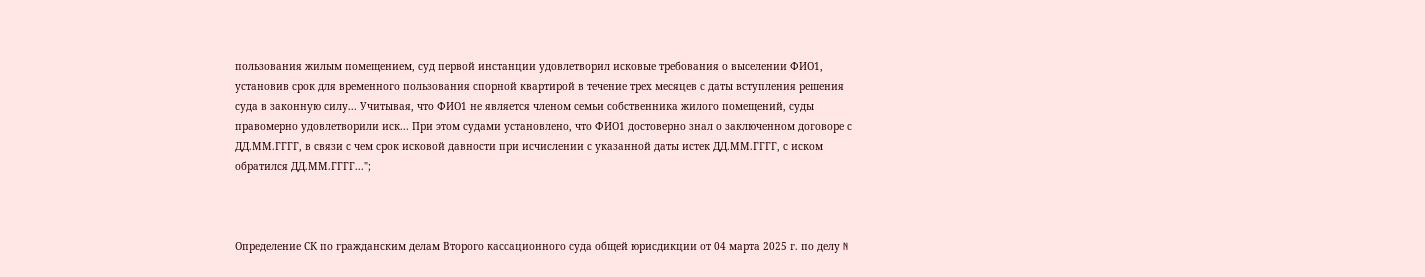пользования жилым помещением, суд первой инстанции удовлетворил исковые требования о выселении ФИО1, установив срок для временного пользования спорной квартирой в течение трех месяцев с даты вступления решения суда в законную силу... Учитывая, что ФИО1 не является членом семьи собственника жилого помещений, суды правомерно удовлетворили иск... При этом судами установлено, что ФИО1 достоверно знал о заключенном договоре с ДД.ММ.ГГГГ, в связи с чем срок исковой давности при исчислении с указанной даты истек ДД.ММ.ГГГГ, с иском обратился ДД.ММ.ГГГГ...";



Определение СК по гражданским делам Второго кассационного суда общей юрисдикции от 04 марта 2025 г. по делу N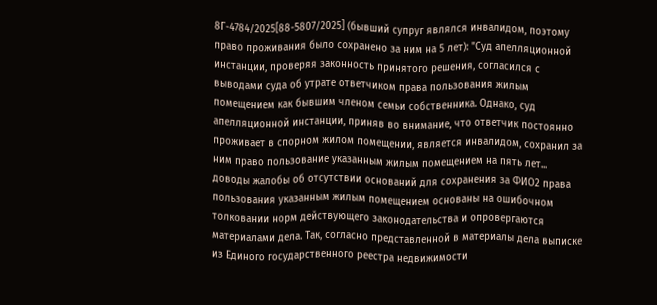8Г-4784/2025[88-5807/2025] (бывший супруг являлся инвалидом, поэтому право проживания было сохранено за ним на 5 лет): "Суд апелляционной инстанции, проверяя законность принятого решения, согласился с выводами суда об утрате ответчиком права пользования жилым помещением как бывшим членом семьи собственника. Однако, суд апелляционной инстанции, приняв во внимание, что ответчик постоянно проживает в спорном жилом помещении, является инвалидом, сохранил за ним право пользование указанным жилым помещением на пять лет... доводы жалобы об отсутствии оснований для сохранения за ФИО2 права пользования указанным жилым помещением основаны на ошибочном толковании норм действующего законодательства и опровергаются материалами дела. Так, согласно представленной в материалы дела выписке из Единого государственного реестра недвижимости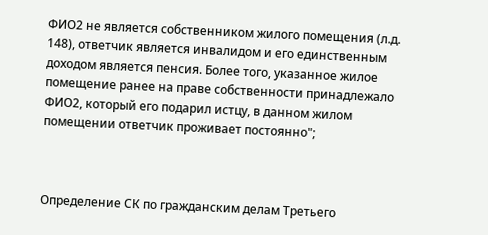ФИО2 не является собственником жилого помещения (л.д. 148), ответчик является инвалидом и его единственным доходом является пенсия. Более того, указанное жилое помещение ранее на праве собственности принадлежало ФИО2, который его подарил истцу, в данном жилом помещении ответчик проживает постоянно";



Определение СК по гражданским делам Третьего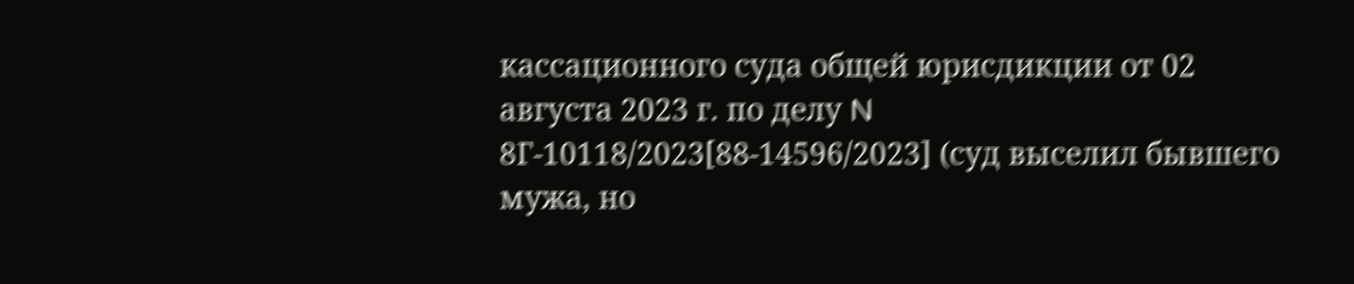кассационного суда общей юрисдикции от 02 августа 2023 г. по делу N 8Г-10118/2023[88-14596/2023] (суд выселил бывшего мужа, но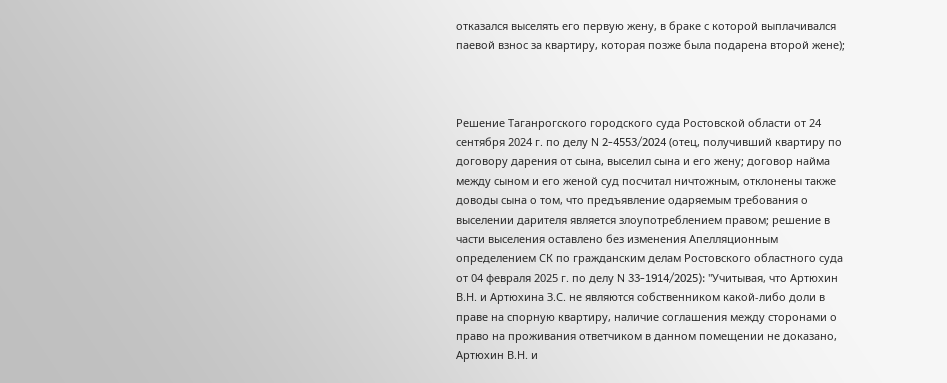отказался выселять его первую жену, в браке с которой выплачивался паевой взнос за квартиру, которая позже была подарена второй жене);



Решение Таганрогского городского суда Ростовской области от 24 сентября 2024 г. по делу N 2-4553/2024 (отец, получивший квартиру по договору дарения от сына, выселил сына и его жену; договор найма между сыном и его женой суд посчитал ничтожным, отклонены также доводы сына о том, что предъявление одаряемым требования о выселении дарителя является злоупотреблением правом; решение в части выселения оставлено без изменения Апелляционным определением СК по гражданским делам Ростовского областного суда от 04 февраля 2025 г. по делу N 33-1914/2025): "Учитывая, что Артюхин В.Н. и Артюхина З.С. не являются собственником какой-либо доли в праве на спорную квартиру, наличие соглашения между сторонами о право на проживания ответчиком в данном помещении не доказано, Артюхин В.Н. и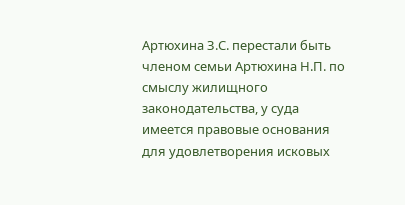Артюхина З.С. перестали быть членом семьи Артюхина Н.П. по смыслу жилищного законодательства, у суда имеется правовые основания для удовлетворения исковых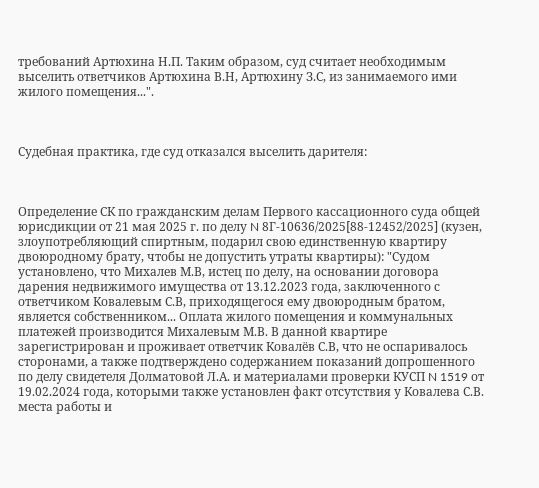требований Артюхина Н.П. Таким образом, суд считает необходимым выселить ответчиков Артюхина В.Н, Артюхину З.С, из занимаемого ими жилого помещения...".



Судебная практика, где суд отказался выселить дарителя:



Определение СК по гражданским делам Первого кассационного суда общей юрисдикции от 21 мая 2025 г. по делу N 8Г-10636/2025[88-12452/2025] (кузен, злоупотребляющий спиртным, подарил свою единственную квартиру двоюродному брату, чтобы не допустить утраты квартиры): "Судом установлено, что Михалев М.В, истец по делу, на основании договора дарения недвижимого имущества от 13.12.2023 года, заключенного с ответчиком Ковалевым С.В, приходящегося ему двоюродным братом, является собственником... Оплата жилого помещения и коммунальных платежей производится Михалевым М.В. В данной квартире зарегистрирован и проживает ответчик Ковалёв С.В, что не оспаривалось сторонами, а также подтверждено содержанием показаний допрошенного по делу свидетеля Долматовой Л.А. и материалами проверки КУСП N 1519 от 19.02.2024 года, которыми также установлен факт отсутствия у Ковалева С.В. места работы и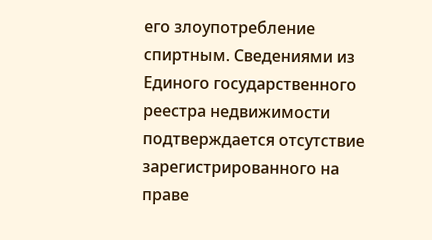его злоупотребление спиртным. Сведениями из Единого государственного реестра недвижимости подтверждается отсутствие зарегистрированного на праве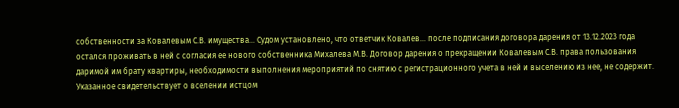собственности за Ковалевым С.В. имущества... Судом установлено, что ответчик Ковалев... после подписания договора дарения от 13.12.2023 года остался проживать в ней с согласия ее нового собственника Михалева М.В. Договор дарения о прекращении Ковалевым С.В. права пользования даримой им брату квартиры, необходимости выполнения мероприятий по снятию с регистрационного учета в ней и выселению из нее, не содержит. Указанное свидетельствует о вселении истцом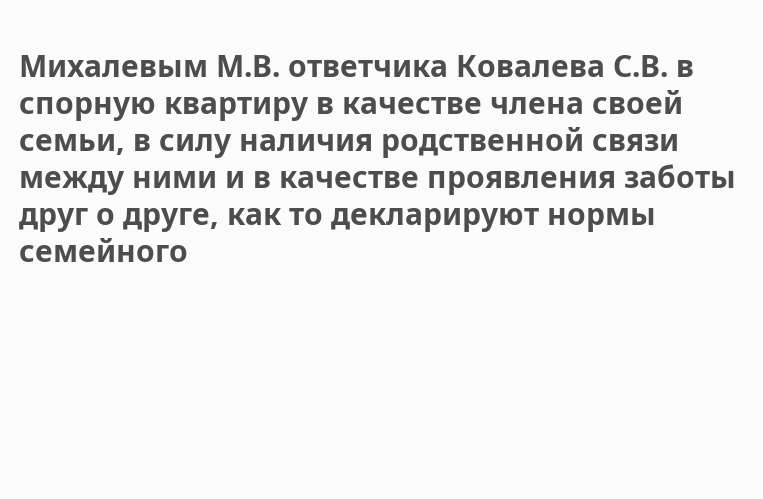Михалевым М.В. ответчика Ковалева С.В. в спорную квартиру в качестве члена своей семьи, в силу наличия родственной связи между ними и в качестве проявления заботы друг о друге, как то декларируют нормы семейного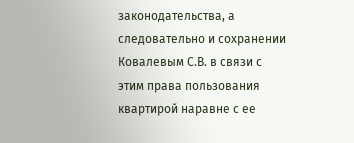законодательства, а следовательно и сохранении Ковалевым С.В. в связи с этим права пользования квартирой наравне с ее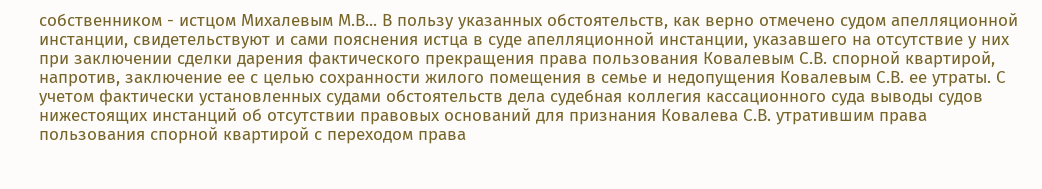собственником - истцом Михалевым М.В... В пользу указанных обстоятельств, как верно отмечено судом апелляционной инстанции, свидетельствуют и сами пояснения истца в суде апелляционной инстанции, указавшего на отсутствие у них при заключении сделки дарения фактического прекращения права пользования Ковалевым С.В. спорной квартирой, напротив, заключение ее с целью сохранности жилого помещения в семье и недопущения Ковалевым С.В. ее утраты. С учетом фактически установленных судами обстоятельств дела судебная коллегия кассационного суда выводы судов нижестоящих инстанций об отсутствии правовых оснований для признания Ковалева С.В. утратившим права пользования спорной квартирой с переходом права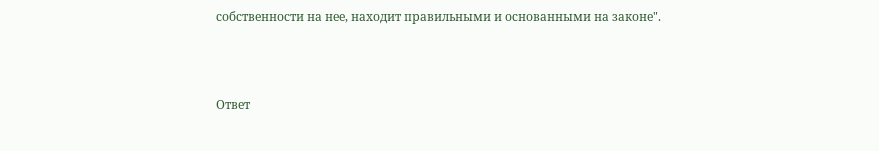собственности на нее, находит правильными и основанными на законе".



Ответ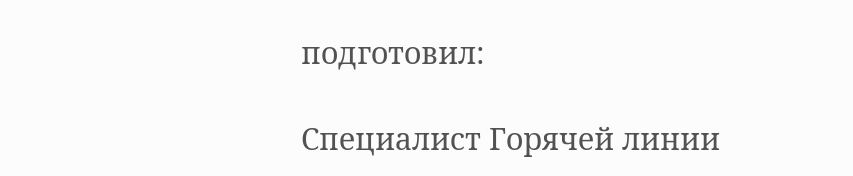подготовил:

Специалист Горячей линии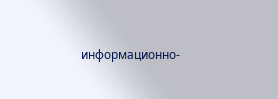информационно-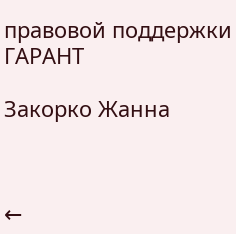правовой поддержки ГАРАНТ

Закорко Жанна



←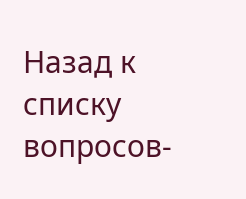Назад к списку вопросов-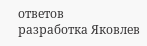ответов
разработка Яковлев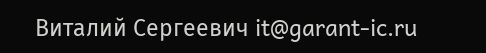Виталий Сергеевич it@garant-ic.ru